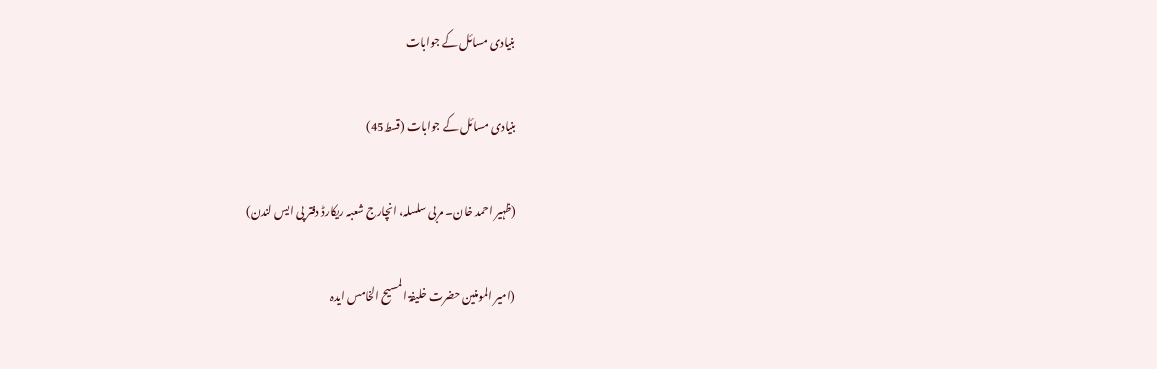بنیادی مسائل کے جوابات

بنیادی مسائل کے جوابات (قسط45)

(ظہیر احمد خان۔ مربی سلسلہ، انچارج شعبہ ریکارڈ دفتر پی ایس لندن)

(امیر المومنین حضرت خلیفۃ المسیح الخامس ایدہ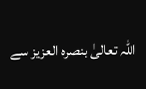اللہ تعالیٰ بنصرہ العزیز سے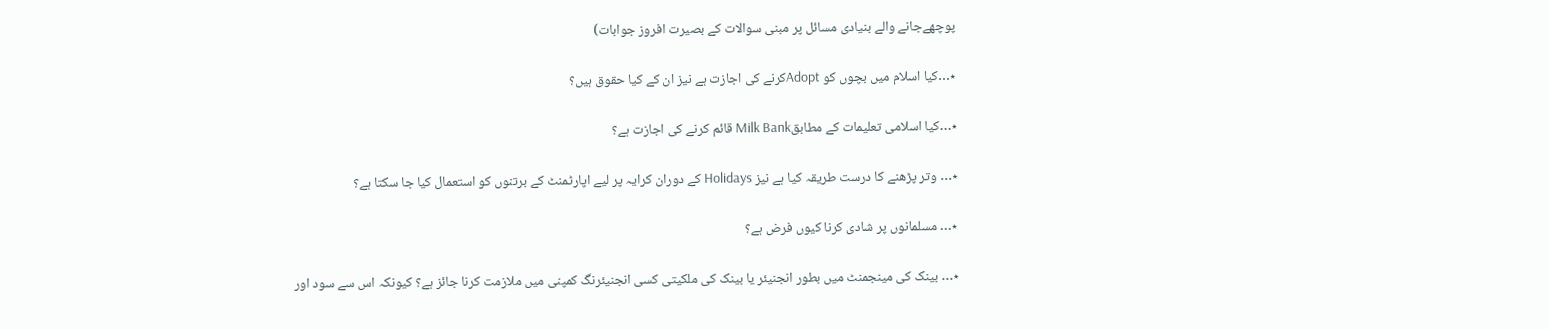پوچھےجانے والے بنیادی مسائل پر مبنی سوالات کے بصیرت افروز جوابات)

٭…کیا اسلام میں بچوں کو Adoptکرنے کی اجازت ہے نیز ان کے کیا حقوق ہیں؟

٭…کیا اسلامی تعلیمات کے مطابقMilk Bank قائم کرنے کی اجازت ہے؟

٭… وتر پڑھنے کا درست طریقہ کیا ہے نیز Holidays کے دوران کرایہ پر لیے اپارٹمنٹ کے برتنوں کو استعمال کیا جا سکتا ہے؟

٭… مسلمانوں پر شادی کرنا کیوں فرض ہے؟

٭… بینک کی مینجمنٹ میں بطور انجنیئر یا بینک کی ملکیتی کسی انجنیئرنگ کمپنی میں ملازمت کرنا جائز ہے؟ کیونکہ اس سے سود اور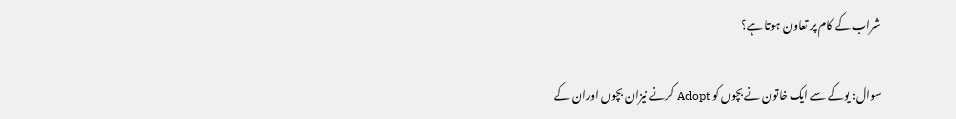شراب کے کام پر تعاون ہوتا ہے؟

سوال: یوکے سے ایک خاتون نے بچوں کو Adopt کرنے نیزان بچوں اوران کے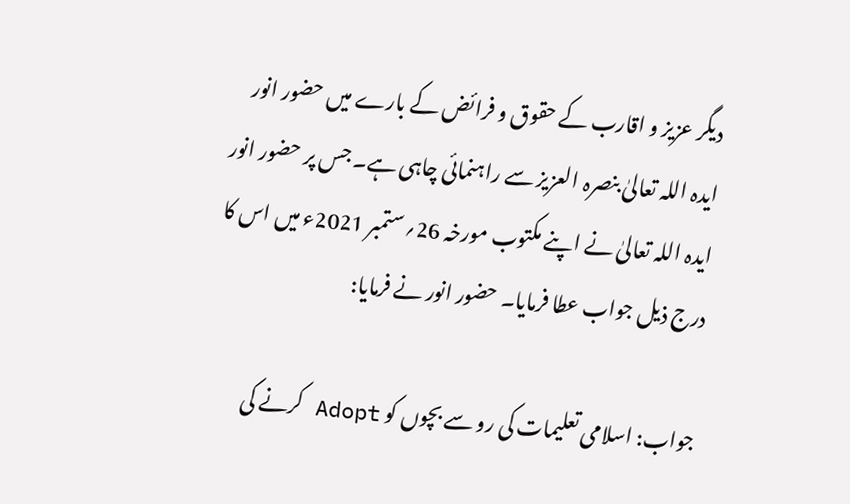دیگر عزیز و اقارب کے حقوق و فرائض کے بارے میں حضور انور ایدہ اللہ تعالیٰ بنصرہ العزیز سے راہنمائی چاہی ہے۔ جس پر حضور انور ایدہ اللہ تعالیٰ نے اپنے مکتوب مورخہ 26؍ستمبر 2021ء میں اس کا درج ذیل جواب عطا فرمایا۔ حضور انور نے فرمایا:

جواب: اسلامی تعلیمات کی رو سے بچوں کو Adopt کرنے کی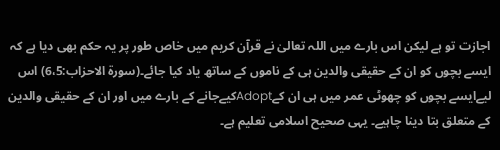اجازت تو ہے لیکن اس بارے میں اللہ تعالیٰ نے قرآن کریم میں خاص طور پر یہ حکم بھی دیا ہے کہ ایسے بچوں کو ان کے حقیقی والدین ہی کے ناموں کے ساتھ یاد کیا جائے۔(سورۃ الاحزاب:6،5) اس لیےایسے بچوں کو چھوٹی عمر میں ہی ان کےAdoptکیےجانے کے بارے میں اور ان کے حقیقی والدین کے متعلق بتا دینا چاہیے۔ یہی صحیح اسلامی تعلیم ہے۔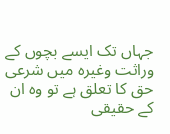جہاں تک ایسے بچوں کے وراثت وغیرہ میں شرعی حق کا تعلق ہے تو وہ ان کے حقیقی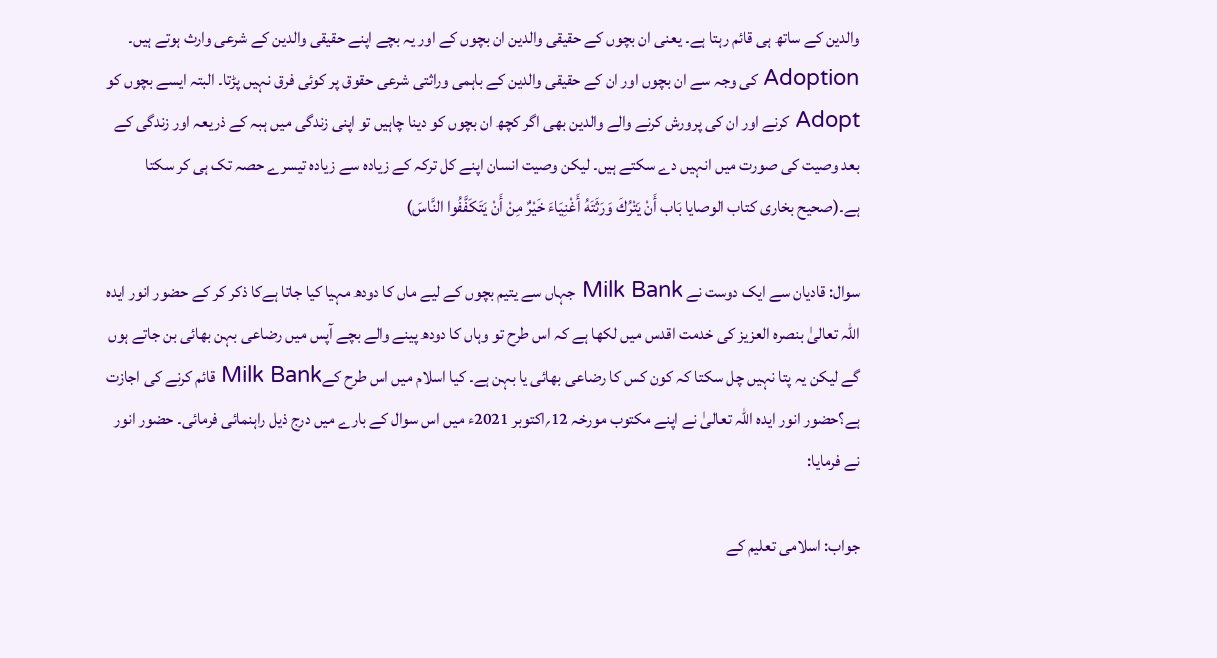والدین کے ساتھ ہی قائم رہتا ہے۔ یعنی ان بچوں کے حقیقی والدین ان بچوں کے اور یہ بچے اپنے حقیقی والدین کے شرعی وارث ہوتے ہیں۔ Adoption کی وجہ سے ان بچوں اور ان کے حقیقی والدین کے باہمی وراثتی شرعی حقوق پر کوئی فرق نہیں پڑتا۔ البتہ ایسے بچوں کو Adopt کرنے اور ان کی پرورش کرنے والے والدین بھی اگر کچھ ان بچوں کو دینا چاہیں تو اپنی زندگی میں ہبہ کے ذریعہ اور زندگی کے بعد وصیت کی صورت میں انہیں دے سکتے ہیں۔ لیکن وصیت انسان اپنے کل ترکہ کے زیادہ سے زیادہ تیسرے حصہ تک ہی کر سکتا ہے۔(صحیح بخاری کتاب الوصایا بَاب أَنْ يَتْرُكَ وَرَثَتَهُ أَغْنِيَاءَ خَيْرٌ مِنْ أَنْ يَتَكَفَّفُوا النَّاسَ)

سوال: قادیان سے ایک دوست نے Milk Bank جہاں سے یتیم بچوں کے لیے ماں کا دودھ مہیا کیا جاتا ہےکا ذکر کر کے حضور انور ایدہ اللہ تعالیٰ بنصرہ العزیز کی خدمت اقدس میں لکھا ہے کہ اس طرح تو وہاں کا دودھ پینے والے بچے آپس میں رضاعی بہن بھائی بن جاتے ہوں گے لیکن یہ پتا نہیں چل سکتا کہ کون کس کا رضاعی بھائی یا بہن ہے۔ کیا اسلام میں اس طرح کےMilk Bank قائم کرنے کی اجازت ہے؟حضور انور ایدہ اللہ تعالیٰ نے اپنے مکتوب مورخہ 12؍اکتوبر 2021ء میں اس سوال کے بارے میں درج ذیل راہنمائی فرمائی۔ حضور انور نے فرمایا:

جواب: اسلامی تعلیم کے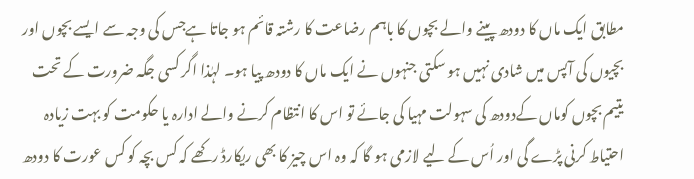مطابق ایک ماں کا دودھ پینے والے بچوں کا باہم رضاعت کا رشتہ قائم ہو جاتا ہےجس کی وجہ سے ایسے بچوں اور بچیوں کی آپس میں شادی نہیں ہو سکتی جنہوں نے ایک ماں کا دودھ پیا ہو۔ لہٰذا اگر کسی جگہ ضرورت کے تحت یتیم بچوں کوماں کےدودھ کی سہولت مہیا کی جائے تو اس کا انتظام کرنے والے ادارہ یا حکومت کو بہت زیادہ احتیاط کرنی پڑے گی اور اُس کے لیے لازمی ہو گا کہ وہ اس چیز کا بھی ریکارڈ رکھے کہ کس بچہ کو کس عورت کا دودھ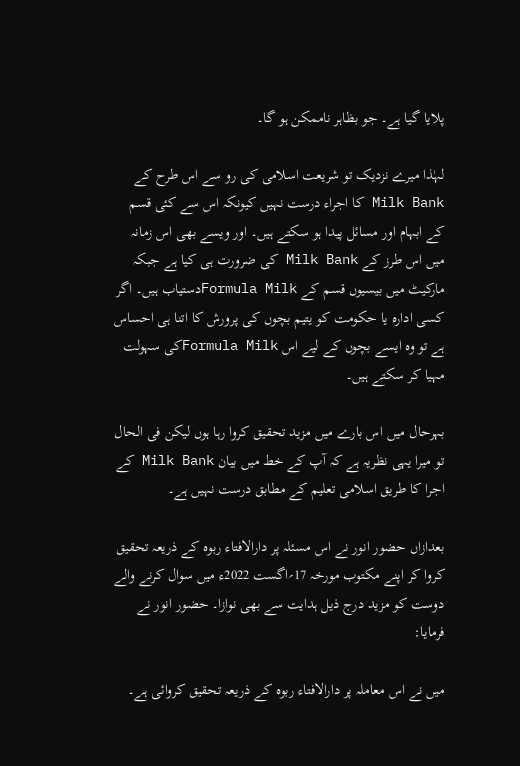پلایا گیا ہے۔ جو بظاہر ناممکن ہو گا۔

لہٰذا میرے نزدیک تو شریعت اسلامی کی رو سے اس طرح کے Milk Bank کا اجراء درست نہیں کیونکہ اس سے کئی قسم کے ابہام اور مسائل پیدا ہو سکتے ہیں۔ اور ویسے بھی اس زمانہ میں اس طرز کے Milk Bank کی ضرورت ہی کیا ہے جبکہ مارکیٹ میں بیسیوں قسم کے Formula Milkدستیاب ہیں۔ اگر کسی ادارہ یا حکومت کو یتیم بچوں کی پرورش کا اتنا ہی احساس ہے تو وہ ایسے بچوں کے لیے اس Formula Milkکی سہولت مہیا کر سکتے ہیں۔

بہرحال میں اس بارے میں مزید تحقیق کروا رہا ہوں لیکن فی الحال تو میرا یہی نظریہ ہے کہ آپ کے خط میں بیان Milk Bank کے اجرا کا طریق اسلامی تعلیم کے مطابق درست نہیں ہے۔

بعدازاں حضور انور نے اس مسئلہ پر دارالافتاء ربوہ کے ذریعہ تحقیق کروا کر اپنے مکتوب مورخہ 17؍اگست 2022ء میں سوال کرنے والے دوست کو مزید درج ذیل ہدایت سے بھی نوازا۔ حضور انور نے فرمایا:

میں نے اس معاملہ پر دارالافتاء ربوہ کے ذریعہ تحقیق کروائی ہے۔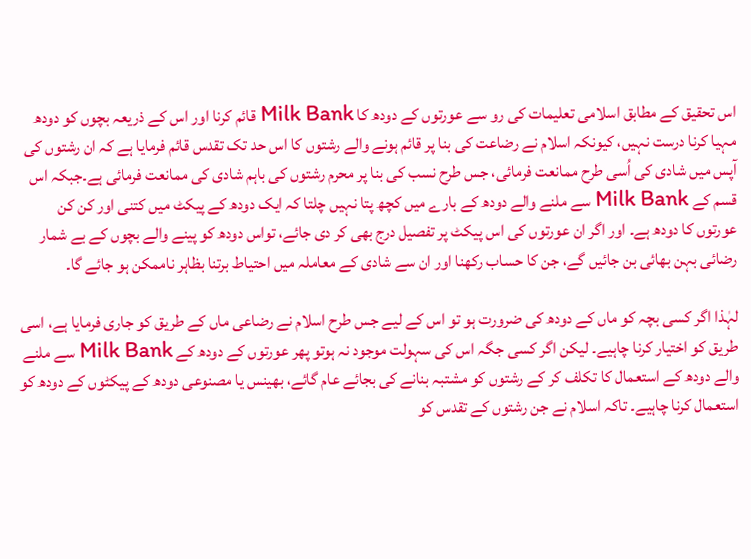اس تحقیق کے مطابق اسلامی تعلیمات کی رو سے عورتوں کے دودھ کا Milk Bank قائم کرنا اور اس کے ذریعہ بچوں کو دودھ مہیا کرنا درست نہیں، کیونکہ اسلام نے رضاعت کی بنا پر قائم ہونے والے رشتوں کا اس حد تک تقدس قائم فرمایا ہے کہ ان رشتوں کی آپس میں شادی کی اُسی طرح ممانعت فرمائی، جس طرح نسب کی بنا پر محرم رشتوں کی باہم شادی کی ممانعت فرمائی ہے۔جبکہ اس قسم کے Milk Bank سے ملنے والے دودھ کے بارے میں کچھ پتا نہیں چلتا کہ ایک دودھ کے پیکٹ میں کتنی اور کن کن عورتوں کا دودھ ہے۔ اور اگر ان عورتوں کی اس پیکٹ پر تفصیل درج بھی کر دی جائے، تواس دودھ کو پینے والے بچوں کے بے شمار رضائی بہن بھائی بن جائیں گے، جن کا حساب رکھنا اور ان سے شادی کے معاملہ میں احتیاط برتنا بظاہر ناممکن ہو جائے گا۔

لہٰذا اگر کسی بچہ کو ماں کے دودھ کی ضرورت ہو تو اس کے لیے جس طرح اسلام نے رضاعی ماں کے طریق کو جاری فرمایا ہے، اسی طریق کو اختیار کرنا چاہیے۔ لیکن اگر کسی جگہ اس کی سہولت موجود نہ ہوتو پھر عورتوں کے دودھ کے Milk Bank سے ملنے والے دودھ کے استعمال کا تکلف کر کے رشتوں کو مشتبہ بنانے کی بجائے عام گائے، بھینس یا مصنوعی دودھ کے پیکٹوں کے دودھ کو استعمال کرنا چاہیے۔ تاکہ اسلام نے جن رشتوں کے تقدس کو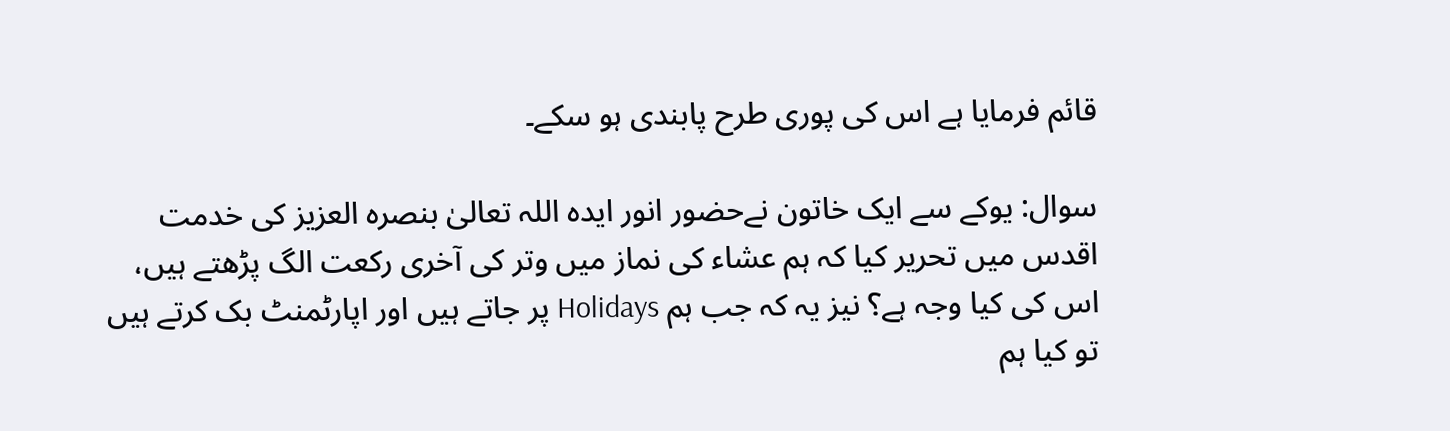قائم فرمایا ہے اس کی پوری طرح پابندی ہو سکے۔

سوال: یوکے سے ایک خاتون نےحضور انور ایدہ اللہ تعالیٰ بنصرہ العزیز کی خدمت اقدس میں تحریر کیا کہ ہم عشاء کی نماز میں وتر کی آخری رکعت الگ پڑھتے ہیں، اس کی کیا وجہ ہے؟ نیز یہ کہ جب ہم Holidays پر جاتے ہیں اور اپارٹمنٹ بک کرتے ہیں تو کیا ہم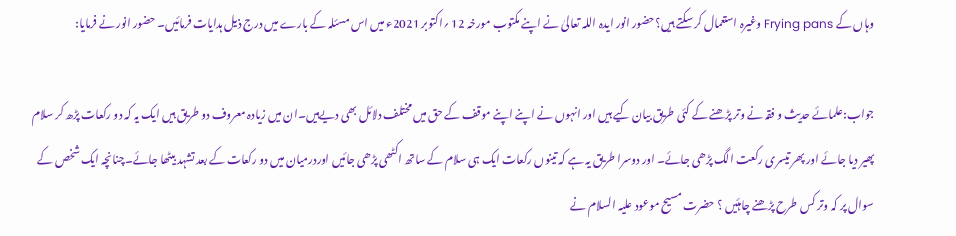وہاں کے Frying pans وغیرہ استعمال کر سکتے ہیں؟حضور انور ایدہ اللہ تعالیٰ نے اپنے مکتوب مورخہ 12 ؍اکتوبر 2021ء میں اس مسئلہ کے بارے میں درج ذیل ہدایات فرمائیں۔ حضور انور نے فرمایا:

جواب:علمائے حدیث و فقہ نے وتر پڑھنے کے کئی طریق بیان کیے ہیں اور انہوں نے اپنے اپنے موقف کے حق میں مختلف دلائل بھی دیےہیں۔ان میں زیادہ معروف دو طریق ہیں ایک یہ کہ دو رکعات پڑھ کر سلام پھیر دیا جائے اور پھر تیسری رکعت الگ پڑھی جائے۔ اور دوسرا طریق یہ ہے کہ تینوں رکعات ایک ہی سلام کے ساتھ اکٹھی پڑھی جائیں اوردرمیان میں دو رکعات کے بعد تشہد بیٹھا جائے۔چنانچہ ایک شخص کے سوال پر کہ وتر کس طرح پڑھنے چاہئیں ؟ حضرت مسیح موعود علیہ السلام نے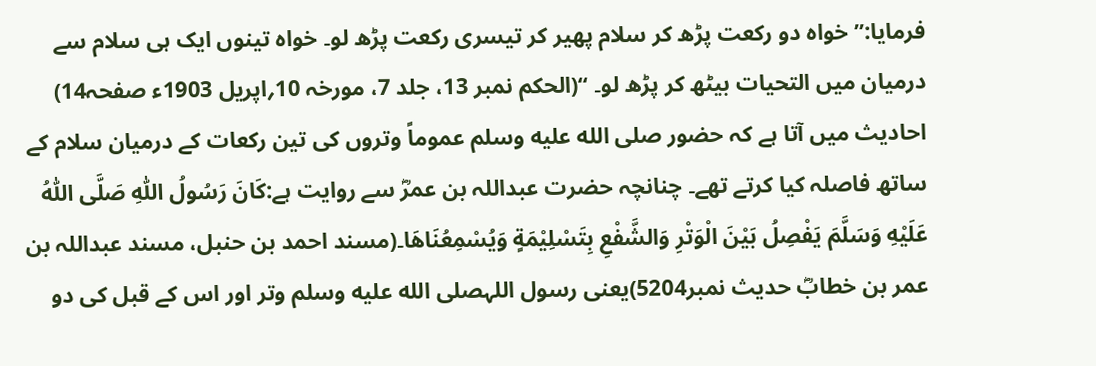فرمایا:’’خواہ دو رکعت پڑھ کر سلام پھیر کر تیسری رکعت پڑھ لو۔ خواہ تینوں ایک ہی سلام سے درمیان میں التحیات بیٹھ کر پڑھ لو۔ ‘‘(الحکم نمبر 13، جلد 7، مورخہ 10؍اپریل 1903ء صفحہ14) احادیث میں آتا ہے کہ حضور صلى الله عليه وسلم عموماً وتروں کی تین رکعات کے درمیان سلام کے ساتھ فاصلہ کیا کرتے تھے۔ چنانچہ حضرت عبداللہ بن عمرؓ سے روایت ہے:كَانَ رَسُولُ اللّٰهِ صَلَّى اللّٰهُ عَلَيْهِ وَسَلَّمَ يَفْصِلُ بَيْنَ الْوَتْرِ وَالشَّفْعِ بِتَسْلِيْمَةٍ وَيُسْمِعُنَاهَا۔(مسند احمد بن حنبل، مسند عبداللہ بن عمر بن خطابؓ حدیث نمبر5204)یعنی رسول اللہصلى الله عليه وسلم وتر اور اس کے قبل کی دو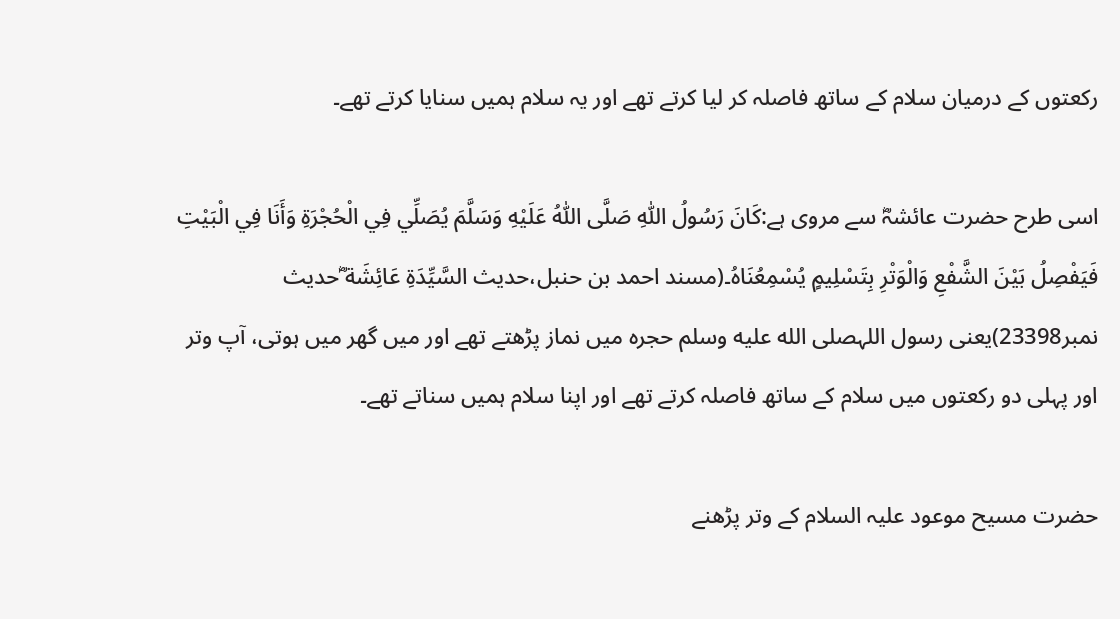رکعتوں کے درمیان سلام کے ساتھ فاصلہ کر لیا کرتے تھے اور یہ سلام ہمیں سنایا کرتے تھے۔

اسی طرح حضرت عائشہؓ سے مروی ہے:كَانَ رَسُولُ اللّٰهِ صَلَّى اللّٰهُ عَلَيْهِ وَسَلَّمَ يُصَلِّي فِي الْحُجْرَةِ وَأَنَا فِي الْبَيْتِ فَيَفْصِلُ بَيْنَ الشَّفْعِ وَالْوَتْرِ بِتَسْلِيمٍ يُسْمِعُنَاهُ۔(مسند احمد بن حنبل،حديث السَّيِّدَةِ عَائِشَة ؓحدیث نمبر23398)یعنی رسول اللہصلى الله عليه وسلم حجرہ میں نماز پڑھتے تھے اور میں گھر میں ہوتی، آپ وتر اور پہلی دو رکعتوں میں سلام کے ساتھ فاصلہ کرتے تھے اور اپنا سلام ہمیں سناتے تھے۔

حضرت مسیح موعود علیہ السلام کے وتر پڑھنے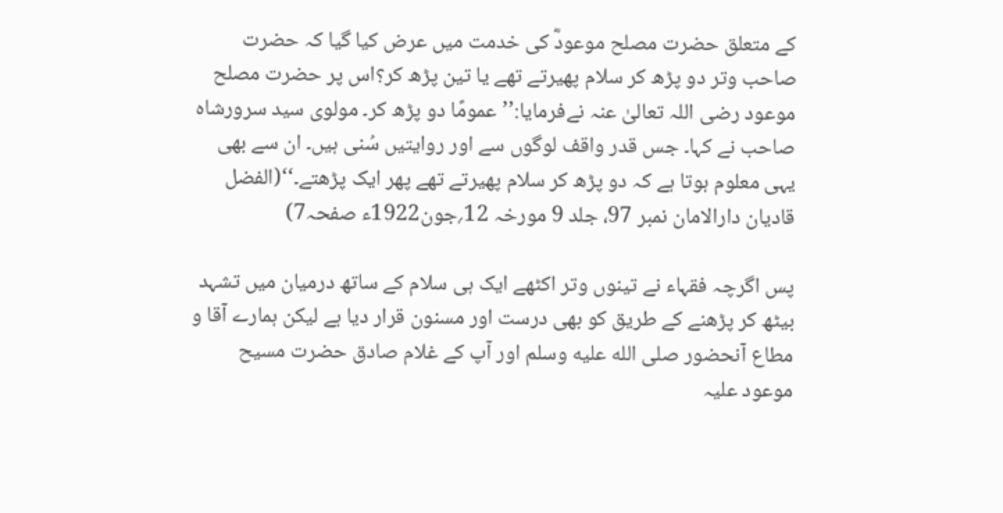کے متعلق حضرت مصلح موعودؓ کی خدمت میں عرض کیا گیا کہ حضرت صاحب وتر دو پڑھ کر سلام پھیرتے تھے یا تین پڑھ کر؟اس پر حضرت مصلح موعود رضی اللہ تعالیٰ عنہ نےفرمایا:’’عمومًا دو پڑھ کر۔ مولوی سید سرورشاہ صاحب نے کہا۔ جس قدر واقف لوگوں سے اور روایتیں سُنی ہیں۔ ان سے بھی یہی معلوم ہوتا ہے کہ دو پڑھ کر سلام پھیرتے تھے پھر ایک پڑھتے۔‘‘(الفضل قادیان دارالامان نمبر 97، جلد 9 مورخہ 12؍جون1922ء صفحہ7)

پس اگرچہ فقہاء نے تینوں وتر اکٹھے ایک ہی سلام کے ساتھ درمیان میں تشہد بیٹھ کر پڑھنے کے طریق کو بھی درست اور مسنون قرار دیا ہے لیکن ہمارے آقا و مطاع آنحضور صلى الله عليه وسلم اور آپ کے غلام صادق حضرت مسیح موعود علیہ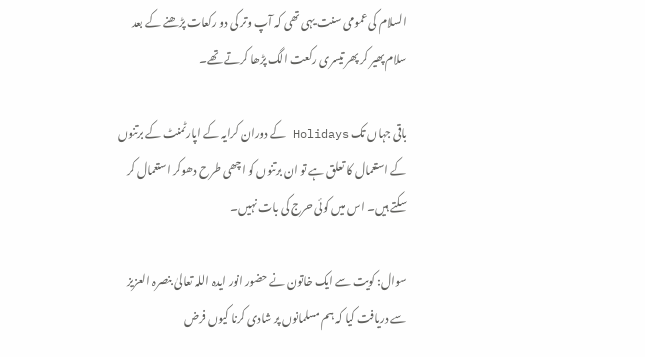السلام کی عمومی سنت یہی تھی کہ آپ وتر کی دو رکعات پڑھنے کے بعد سلام پھیر کر پھر تیسری رکعت الگ پڑھا کرتے تھے۔

باقی جہاں تک Holidays کے دوران کرایہ کے اپارٹمنٹ کے برتنوں کے استعمال کا تعلق ہے تو ان برتنوں کو اچھی طرح دھوکر استعمال کر سکتے ہیں۔ اس میں کوئی حرج کی بات نہیں۔

سوال: کویت سے ایک خاتون نے حضور انور ایدہ اللہ تعالیٰ بنصرہ العزیز سے دریافت کیا کہ ہم مسلمانوں پر شادی کرنا کیوں فرض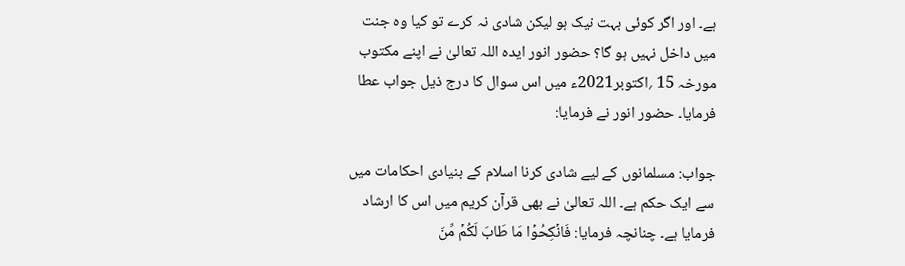ہے۔ اور اگر کوئی بہت نیک ہو لیکن شادی نہ کرے تو کیا وہ جنت میں داخل نہیں ہو گا؟ حضور انور ایدہ اللہ تعالیٰ نے اپنے مکتوب مورخہ 15 ؍اکتوبر2021ء میں اس سوال کا درج ذیل جواب عطا فرمایا۔ حضور انور نے فرمایا:

جواب: مسلمانوں کے لیے شادی کرنا اسلام کے بنیادی احکامات میں سے ایک حکم ہے۔ اللہ تعالیٰ نے بھی قرآن کریم میں اس کا ارشاد فرمایا ہے۔ چنانچہ فرمایا: فَانۡکِحُوۡا مَا طَابَ لَکُمۡ مِّنَ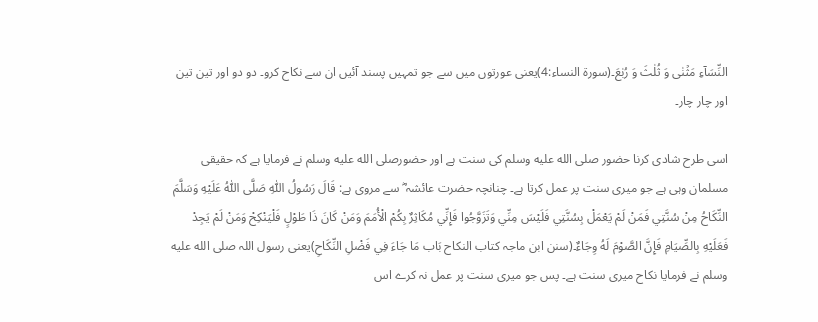النِّسَآءِ مَثۡنٰی وَ ثُلٰثَ وَ رُبٰعَ۔(سورۃ النساء:4)یعنی عورتوں میں سے جو تمہیں پسند آئیں ان سے نکاح کرو۔ دو دو اور تین تین اور چار چار۔

اسی طرح شادی کرنا حضور صلى الله عليه وسلم کی سنت ہے اور حضورصلى الله عليه وسلم نے فرمایا ہے کہ حقیقی مسلمان وہی ہے جو میری سنت پر عمل کرتا ہے۔ چنانچہ حضرت عائشہ ؓ سے مروی ہے: قَالَ رَسُولُ اللّٰهِ صَلَّى اللّٰهُ عَلَيْهِ وَسَلَّمَ النِّكَاحُ مِنْ سُنَّتِي فَمَنْ لَمْ يَعْمَلْ بِسُنَّتِي فَلَيْسَ مِنِّي وَتَزَوَّجُوا فَإِنِّي مُكَاثِرٌ بِكُمْ الْأُمَمَ وَمَنْ كَانَ ذَا طَوْلٍ فَلْيَنْكِحْ وَمَنْ لَمْ يَجِدْ فَعَلَيْهِ بِالصِّيَامِ فَإِنَّ الصَّوْمَ لَهُ وِجَاءٌ۔(سنن ابن ماجہ کتاب النکاح بَاب مَا جَاءَ فِي فَضْلِ النِّكَاحِ)یعنی رسول اللہ صلى الله عليه وسلم نے فرمایا نکاح میری سنت ہے۔ پس جو میری سنت پر عمل نہ کرے اس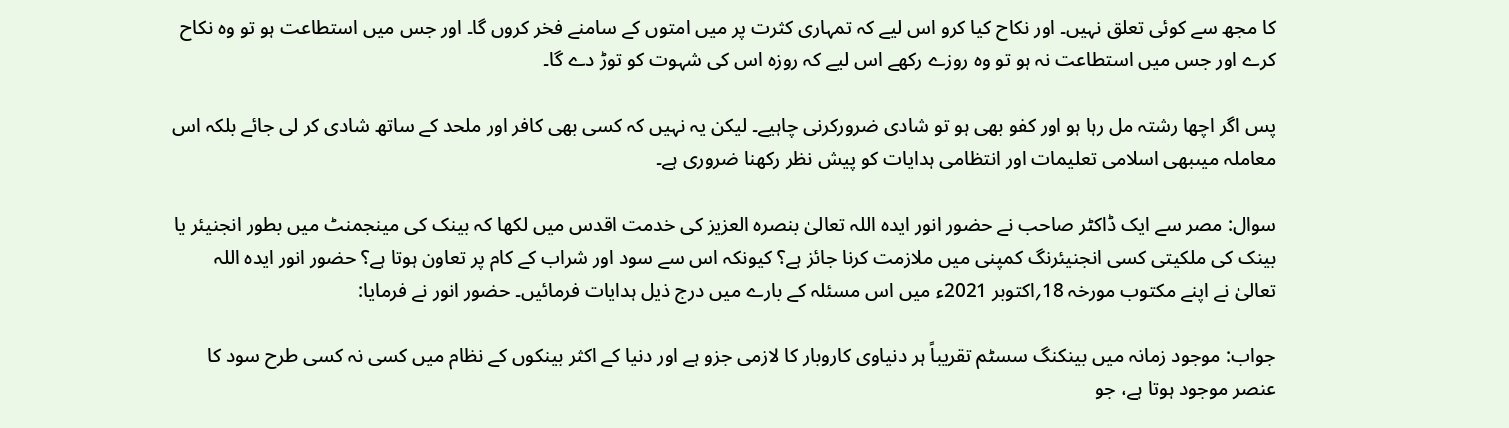کا مجھ سے کوئی تعلق نہیں۔ اور نکاح کیا کرو اس لیے کہ تمہاری کثرت پر میں امتوں کے سامنے فخر کروں گا۔ اور جس میں استطاعت ہو تو وہ نکاح کرے اور جس میں استطاعت نہ ہو تو وہ روزے رکھے اس لیے کہ روزہ اس کی شہوت کو توڑ دے گا۔

پس اگر اچھا رشتہ مل رہا ہو اور کفو بھی ہو تو شادی ضرورکرنی چاہیے۔ لیکن یہ نہیں کہ کسی بھی کافر اور ملحد کے ساتھ شادی کر لی جائے بلکہ اس معاملہ میںبھی اسلامی تعلیمات اور انتظامی ہدایات کو پیش نظر رکھنا ضروری ہے۔

سوال: مصر سے ایک ڈاکٹر صاحب نے حضور انور ایدہ اللہ تعالیٰ بنصرہ العزیز کی خدمت اقدس میں لکھا کہ بینک کی مینجمنٹ میں بطور انجنیئر یا بینک کی ملکیتی کسی انجنیئرنگ کمپنی میں ملازمت کرنا جائز ہے؟ کیونکہ اس سے سود اور شراب کے کام پر تعاون ہوتا ہے؟ حضور انور ایدہ اللہ تعالیٰ نے اپنے مکتوب مورخہ 18؍اکتوبر 2021ء میں اس مسئلہ کے بارے میں درج ذیل ہدایات فرمائیں۔ حضور انور نے فرمایا:

جواب: موجود زمانہ میں بینکنگ سسٹم تقریباً ہر دنیاوی کاروبار کا لازمی جزو ہے اور دنیا کے اکثر بینکوں کے نظام میں کسی نہ کسی طرح سود کا عنصر موجود ہوتا ہے، جو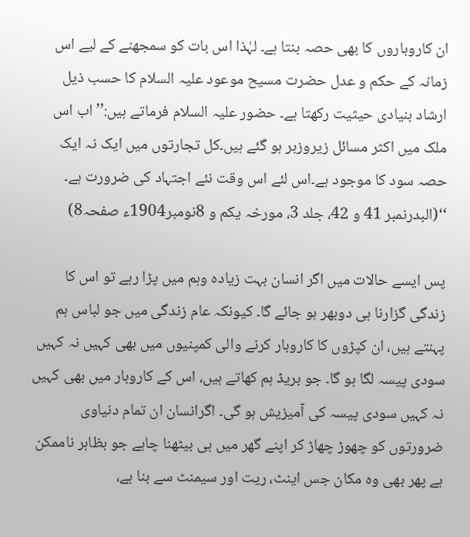ان کاروباروں کا بھی حصہ بنتا ہے۔ لہٰذا اس بات کو سمجھنے کے لیے اس زمانہ کے حکم و عدل حضرت مسیح موعود علیہ السلام کا حسب ذیل ارشاد بنیادی حیثیت رکھتا ہے۔ حضور علیہ السلام فرماتے ہیں:’’اب اس ملک میں اکثر مسائل زیروزبر ہو گئے ہیں۔کل تجارتوں میں ایک نہ ایک حصہ سود کا موجود ہے۔اس لئے اس وقت نئے اجتہاد کی ضرورت ہے۔ ‘‘(البدرنمبر 41 و 42، جلد 3، مورخہ یکم و 8نومبر1904ء صفحہ8)

پس ایسے حالات میں اگر انسان بہت زیادہ وہم میں پڑا رہے تو اس کا زندگی گزارنا ہی دوبھر ہو جائے گا۔ کیونکہ عام زندگی میں جو لباس ہم پہنتے ہیں، ان کپڑوں کا کاروبار کرنے والی کمپنیوں میں بھی کہیں نہ کہیں سودی پیسہ لگا ہو گا۔ جو بریڈ ہم کھاتے ہیں، اس کے کاروبار میں بھی کہیں نہ کہیں سودی پیسہ کی آمیزیش ہو گی۔ اگرانسان ان تمام دنیاوی ضرورتوں کو چھوڑ چھاڑ کر اپنے گھر میں ہی بیٹھنا چاہے جو بظاہر ناممکن ہے پھر بھی وہ مکان جس اینٹ، ریت اور سیمنٹ سے بنا ہے،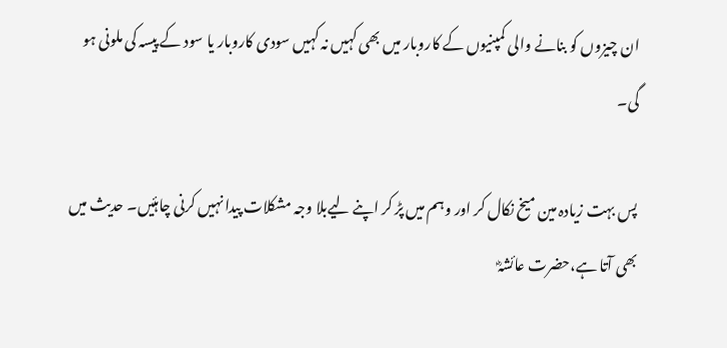ان چیزوں کو بنانے والی کمپنیوں کے کاروبار میں بھی کہیں نہ کہیں سودی کاروبار یا سود کے پیسہ کی ملونی ہو گی۔

پس بہت زیادہ مین میخ نکال کر اور وہم میں پڑ کر اپنے لیےبلا وجہ مشکلات پیدا نہیں کرنی چاہئیں۔ حدیث میں بھی آتا ہے،حضرت عائشہؓ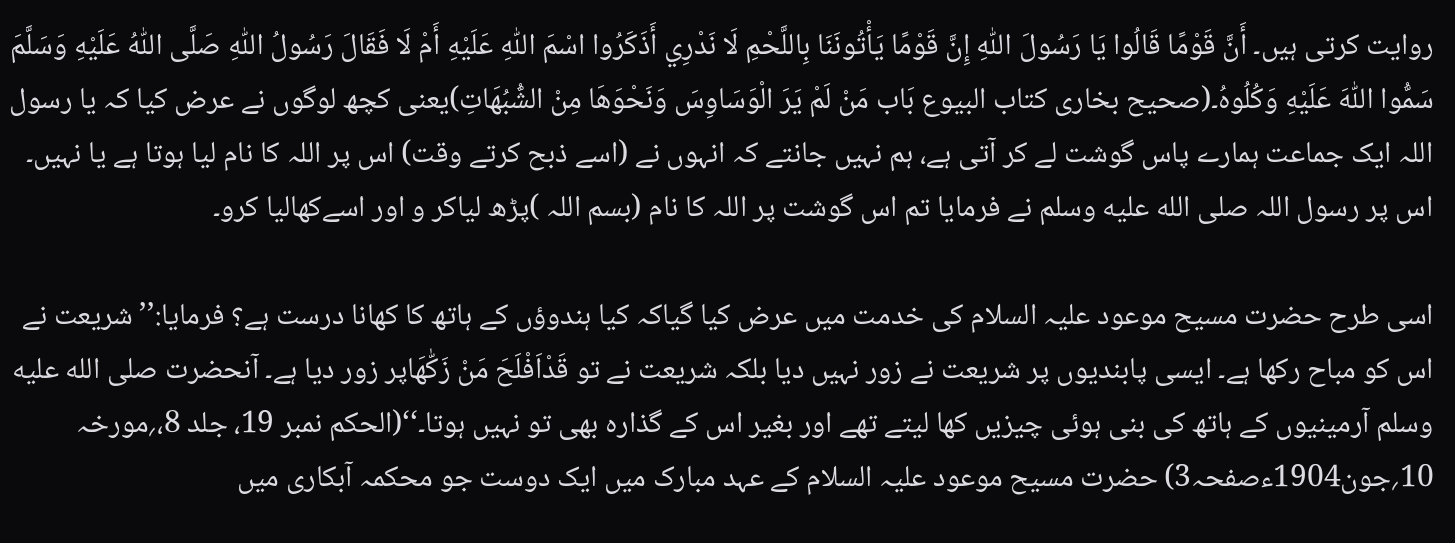روایت کرتی ہیں۔ أَنَّ قَوْمًا قَالُوا يَا رَسُولَ اللّٰهِ إِنَّ قَوْمًا يَأْتُونَنَا بِاللَّحْمِ لَا نَدْرِي أَذَكَرُوا اسْمَ اللّٰهِ عَلَيْهِ أَمْ لَا فَقَالَ رَسُولُ اللّٰهِ صَلَّى اللّٰهُ عَلَيْهِ وَسَلَّمَ سَمُّوا اللّٰهَ عَلَيْهِ وَكُلُوهُ۔(صحیح بخاری کتاب البیوع بَاب مَنْ لَمْ يَرَ الْوَسَاوِسَ وَنَحْوَهَا مِنْ الشُّبُهَاتِ)یعنی کچھ لوگوں نے عرض کیا کہ یا رسول اللہ ایک جماعت ہمارے پاس گوشت لے کر آتی ہے، ہم نہیں جانتے کہ انہوں نے (اسے ذبح کرتے وقت) اس پر اللہ کا نام لیا ہوتا ہے یا نہیں۔ اس پر رسول اللہ صلى الله عليه وسلم نے فرمایا تم اس گوشت پر اللہ کا نام (بسم اللہ )پڑھ لیاکر و اور اسےکھالیا کرو۔

اسی طرح حضرت مسیح موعود علیہ السلام کی خدمت میں عرض کیا گیاکہ کیا ہندوؤں کے ہاتھ کا کھانا درست ہے؟ فرمایا:’’شریعت نے اس کو مباح رکھا ہے۔ ایسی پابندیوں پر شریعت نے زور نہیں دیا بلکہ شریعت نے تو قَدْاَفْلَحَ مَنْ زَکّٰھَاپر زور دیا ہے۔ آنحضرت صلى الله عليه وسلم آرمینیوں کے ہاتھ کی بنی ہوئی چیزیں کھا لیتے تھے اور بغیر اس کے گذارہ بھی تو نہیں ہوتا۔‘‘(الحکم نمبر 19، جلد 8،؍مورخہ 10؍جون1904ءصفحہ3) حضرت مسیح موعود علیہ السلام کے عہد مبارک میں ایک دوست جو محکمہ آبکاری میں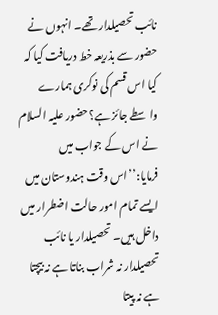نائب تحصیلدار تھے۔ انہوں نے حضور سے بذریعہ خط دریافت کیا کہ کیا اس قسم کی نوکری ہمارے واسطے جائز ہے؟حضور علیہ السلام نے اس کے جواب میں فرمایا:’’اس وقت ہندوستان میں ایسے تمام امور حالت اضطرار میں داخل ہیں۔ تحصیلدار یا نائب تحصیلدار نہ شراب بناتا ہے نہ بیچتا ہے نہ پیتا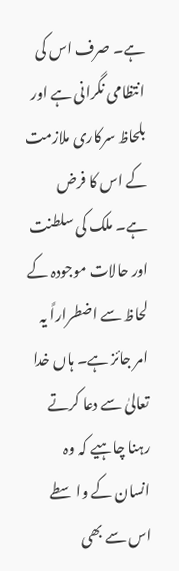ہے۔ صرف اس کی انتظامی نگرانی ہے اور بلحاظ سرکاری ملازمت کے اس کا فرض ہے۔ ملک کی سلطنت اور حالات موجودہ کے لحاظ سے اضطراراً یہ امر جائز ہے۔ ہاں خدا تعالیٰ سے دعا کرتے رہنا چاہیے کہ وہ انسان کے واسطے اس سے بھی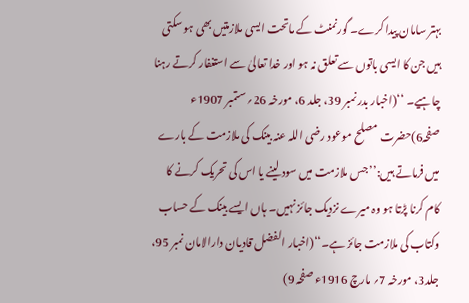بہتر سامان پیدا کرے۔ گورنمنٹ کے ماتحت ایسی ملازمتیں بھی ہو سکتی ہیں جن کا ایسی باتوں سے تعلق نہ ہو اور خدا تعالیٰ سے استغفار کرتے رہنا چاہیے۔ ‘‘(اخبار بدر نمبر 39، جلد 6، مورخہ 26؍ ستمبر 1907ء صفحہ6)حضرت مصلح موعود رضی اللہ عنہ بینک کی ملازمت کے بارے میں فرماتے ہیں:’’جس ملازمت میں سود لینے یا اس کی تحریک کرنے کا کام کرنا پڑتا ہو وہ میرے نزدیک جائز نہیں۔ ہاں ایسے بینک کے حساب وکتاب کی ملازمت جائز ہے۔‘‘(اخبار الفضل قادیان دارالامان نمبر 95، جلد3، مورخہ 7؍ مارچ 1916ء صفحہ 9)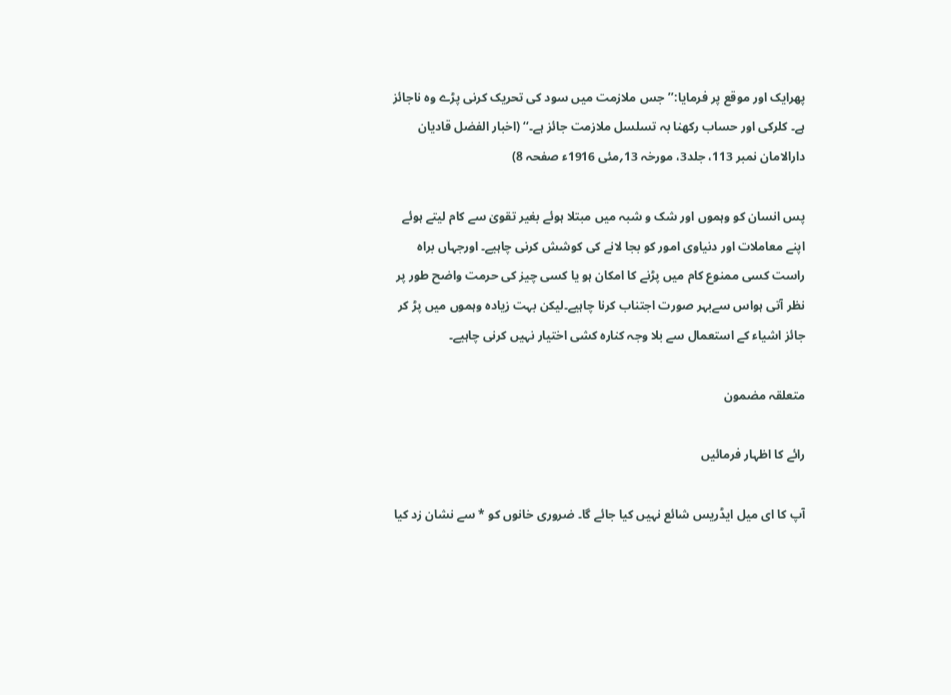پھرایک اور موقع پر فرمایا:’’جس ملازمت میں سود کی تحریک کرنی پڑے وہ ناجائز ہے۔ کلرکی اور حساب رکھنا بہ تسلسل ملازمت جائز ہے۔‘‘ (اخبار الفضل قادیان دارالامان نمبر 113، جلد3، مورخہ 13؍مئی 1916ء صفحہ 8)

پس انسان کو وہموں اور شک و شبہ میں مبتلا ہوئے بغیر تقویٰ سے کام لیتے ہوئے اپنے معاملات اور دنیاوی امور کو بجا لانے کی کوشش کرنی چاہیے۔ اورجہاں براہ راست کسی ممنوع کام میں پڑنے کا امکان ہو یا کسی چیز کی حرمت واضح طور پر نظر آتی ہواس سےبہر صورت اجتناب کرنا چاہیے۔لیکن بہت زیادہ وہموں میں پڑ کر جائز اشیاء کے استعمال سے بلا وجہ کنارہ کشی اختیار نہیں کرنی چاہیے۔

متعلقہ مضمون

رائے کا اظہار فرمائیں

آپ کا ای میل ایڈریس شائع نہیں کیا جائے گا۔ ضروری خانوں کو * سے نشان زد کیا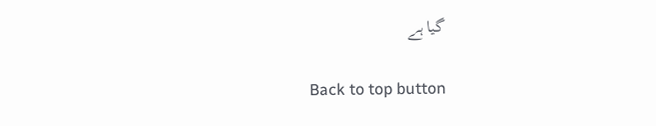گیا ہے

Back to top button